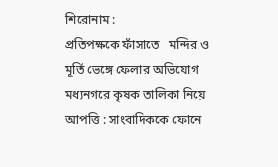শিরোনাম :
প্রতিপক্ষকে ফাঁসাতে   মন্দির ও মূর্তি ভেঙ্গে ফেলার অভিযোগ মধ্যনগরে কৃষক তালিকা নিয়ে আপত্তি : সাংবাদিককে ফোনে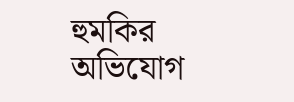হুমকির অভিযোগ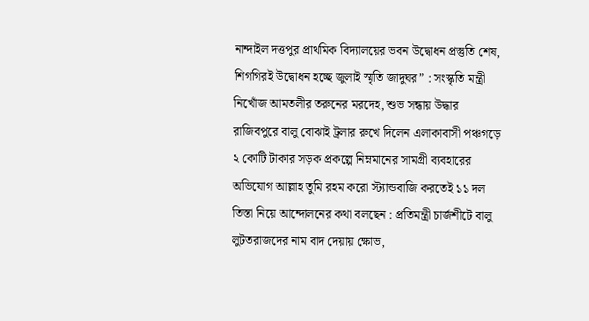নান্দাইল দত্তপুর প্রাথমিক বিদ্যালয়ের ভবন উদ্বোধন প্রস্তুতি শেষ, শিগগিরই উদ্বোধন হচ্ছে জুলাই স্মৃতি জাদুঘর” : সংস্কৃতি মন্ত্রী নিখোঁজ আমতলীর তরুনের মরদেহ, শুভ সন্ধায় উদ্ধার রাজিবপুরে বালু বোঝাই ট্রলার রুখে দিলেন এলাকাবাসী পঞ্চগড়ে ২ কোটি টাকার সড়ক প্রকল্পে নিম্নমানের সামগ্রী ব্যবহারের অভিযোগ আল্লাহ তুমি রহম করো স্ট্যান্ডবাজি করতেই ১১ দল তিস্তা নিয়ে আন্দোলনের কথা বলছেন : প্রতিমন্ত্রী চার্জশীটে বালু লুটতরাজদের নাম বাদ দেয়ায় ক্ষোভ,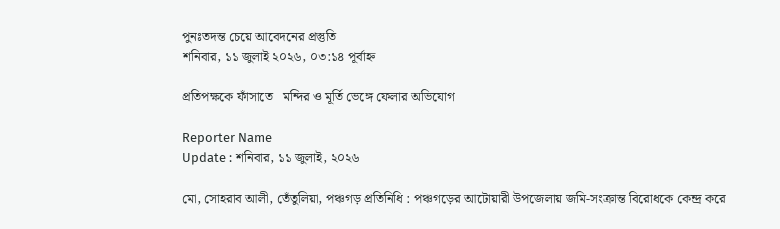পুনঃতদন্ত চেয়ে আবেদনের প্রস্তুতি
শনিবার, ১১ জুলাই ২০২৬, ০৩:১৪ পূর্বাহ্ন

প্রতিপক্ষকে ফাঁসাতে   মন্দির ও মূর্তি ভেঙ্গে ফেলার অভিযোগ

Reporter Name
Update : শনিবার, ১১ জুলাই, ২০২৬

মো, সোহরাব আলী, তেঁতুলিয়া, পঞ্চগড় প্রতিনিধি : পঞ্চগড়ের আটোয়ারী উপজেলায় জমি-সংক্রান্ত বিরোধকে কেন্দ্র করে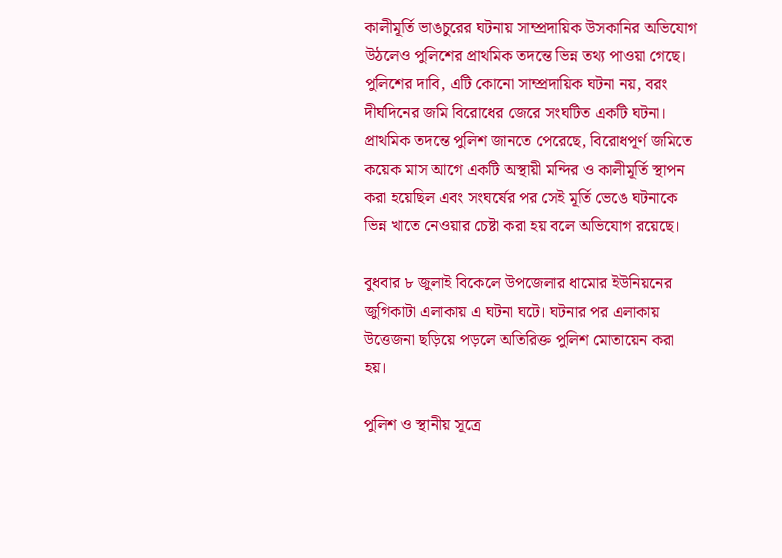কালীমূর্তি ভাঙচুরের ঘটনায় সাম্প্রদায়িক উসকানির অভিযোগ উঠলেও পুলিশের প্রাথমিক তদন্তে ভিন্ন তথ্য পাওয়া গেছে। পুলিশের দাবি, এটি কোনো সাম্প্রদায়িক ঘটনা নয়, বরং দীর্ঘদিনের জমি বিরোধের জেরে সংঘটিত একটি ঘটনা। প্রাথমিক তদন্তে পুলিশ জানতে পেরেছে, বিরোধপূর্ণ জমিতে কয়েক মাস আগে একটি অস্থায়ী মন্দির ও কালীমূর্তি স্থাপন করা হয়েছিল এবং সংঘর্ষের পর সেই মূর্তি ভেঙে ঘটনাকে ভিন্ন খাতে নেওয়ার চেষ্টা করা হয় বলে অভিযোগ রয়েছে।

বুধবার ৮ জুলাই বিকেলে উপজেলার ধামোর ইউনিয়নের জুগিকাটা এলাকায় এ ঘটনা ঘটে। ঘটনার পর এলাকায় উত্তেজনা ছড়িয়ে পড়লে অতিরিক্ত পুলিশ মোতায়েন করা হয়।

পুলিশ ও স্থানীয় সূত্রে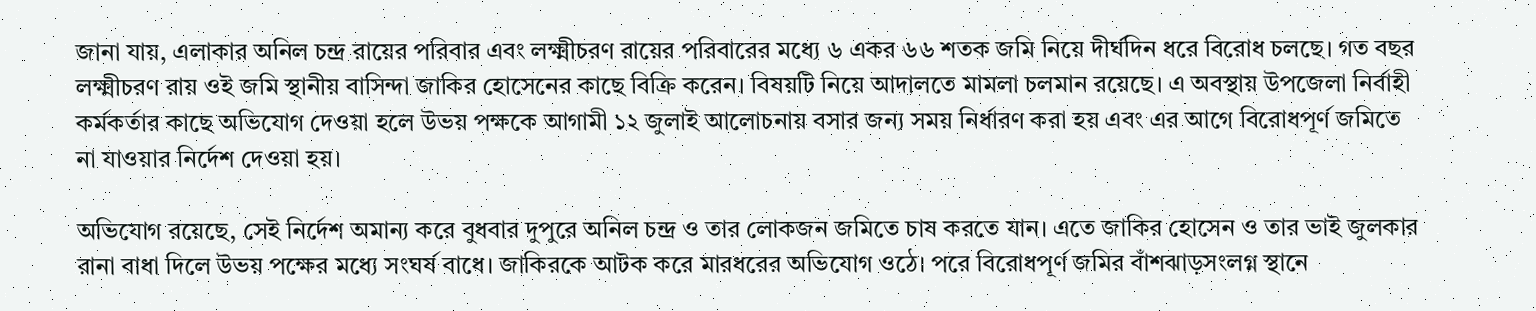জানা যায়, এলাকার অনিল চন্দ্র রায়ের পরিবার এবং লক্ষ্মীচরণ রায়ের পরিবারের মধ্যে ৬ একর ৬৬ শতক জমি নিয়ে দীর্ঘদিন ধরে বিরোধ চলছে। গত বছর লক্ষ্মীচরণ রায় ওই জমি স্থানীয় বাসিন্দা জাকির হোসেনের কাছে বিক্রি করেন। বিষয়টি নিয়ে আদালতে মামলা চলমান রয়েছে। এ অবস্থায় উপজেলা নির্বাহী কর্মকর্তার কাছে অভিযোগ দেওয়া হলে উভয় পক্ষকে আগামী ১২ জুলাই আলোচনায় বসার জন্য সময় নির্ধারণ করা হয় এবং এর আগে বিরোধপূর্ণ জমিতে না যাওয়ার নির্দেশ দেওয়া হয়।

অভিযোগ রয়েছে, সেই নির্দেশ অমান্য করে বুধবার দুপুরে অনিল চন্দ্র ও তার লোকজন জমিতে চাষ করতে যান। এতে জাকির হোসেন ও তার ভাই জুলকার রানা বাধা দিলে উভয় পক্ষের মধ্যে সংঘর্ষ বাধে। জাকিরকে আটক করে মারধরের অভিযোগ ওঠে। পরে বিরোধপূর্ণ জমির বাঁশঝাড়সংলগ্ন স্থানে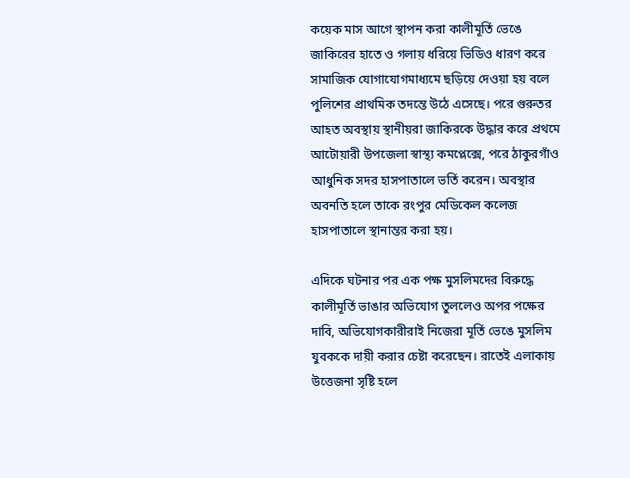কয়েক মাস আগে স্থাপন করা কালীমূর্তি ভেঙে জাকিরের হাতে ও গলায় ধরিয়ে ভিডিও ধারণ করে সামাজিক যোগাযোগমাধ্যমে ছড়িয়ে দেওয়া হয় বলে পুলিশের প্রাথমিক তদন্তে উঠে এসেছে। পরে গুরুতর আহত অবস্থায় স্থানীয়রা জাকিরকে উদ্ধার করে প্রথমে আটোয়ারী উপজেলা স্বাস্থ্য কমপ্লেক্সে, পরে ঠাকুরগাঁও আধুনিক সদর হাসপাতালে ভর্তি করেন। অবস্থার অবনতি হলে তাকে রংপুর মেডিকেল কলেজ হাসপাতালে স্থানান্তর করা হয়।

এদিকে ঘটনার পর এক পক্ষ মুসলিমদের বিরুদ্ধে কালীমূর্তি ভাঙার অভিযোগ তুললেও অপর পক্ষের দাবি, অভিযোগকারীরাই নিজেরা মূর্তি ভেঙে মুসলিম যুবককে দায়ী করার চেষ্টা করেছেন। রাতেই এলাকায় উত্তেজনা সৃষ্টি হলে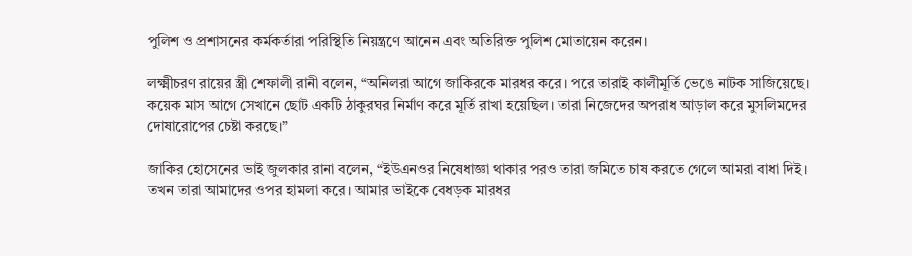পুলিশ ও প্রশাসনের কর্মকর্তারা পরিস্থিতি নিয়ন্ত্রণে আনেন এবং অতিরিক্ত পুলিশ মোতায়েন করেন।

লক্ষ্মীচরণ রায়ের স্ত্রী শেফালী রানী বলেন, “অনিলরা আগে জাকিরকে মারধর করে। পরে তারাই কালীমূর্তি ভেঙে নাটক সাজিয়েছে। কয়েক মাস আগে সেখানে ছোট একটি ঠাকুরঘর নির্মাণ করে মূর্তি রাখা হয়েছিল। তারা নিজেদের অপরাধ আড়াল করে মুসলিমদের দোষারোপের চেষ্টা করছে।”

জাকির হোসেনের ভাই জুলকার রানা বলেন, “ইউএনওর নিষেধাজ্ঞা থাকার পরও তারা জমিতে চাষ করতে গেলে আমরা বাধা দিই। তখন তারা আমাদের ওপর হামলা করে। আমার ভাইকে বেধড়ক মারধর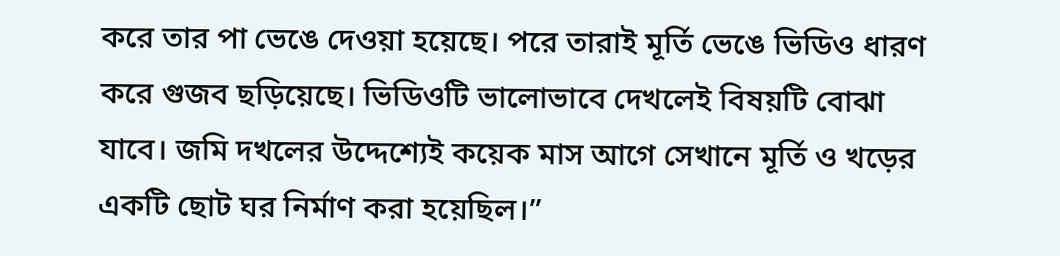করে তার পা ভেঙে দেওয়া হয়েছে। পরে তারাই মূর্তি ভেঙে ভিডিও ধারণ করে গুজব ছড়িয়েছে। ভিডিওটি ভালোভাবে দেখলেই বিষয়টি বোঝা যাবে। জমি দখলের উদ্দেশ্যেই কয়েক মাস আগে সেখানে মূর্তি ও খড়ের একটি ছোট ঘর নির্মাণ করা হয়েছিল।”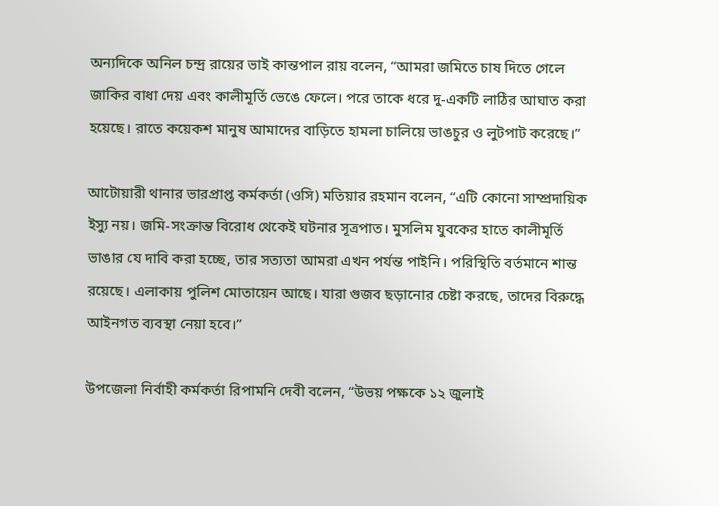অন্যদিকে অনিল চন্দ্র রায়ের ভাই কান্তপাল রায় বলেন, “আমরা জমিতে চাষ দিতে গেলে জাকির বাধা দেয় এবং কালীমূর্তি ভেঙে ফেলে। পরে তাকে ধরে দু-একটি লাঠির আঘাত করা হয়েছে। রাতে কয়েকশ মানুষ আমাদের বাড়িতে হামলা চালিয়ে ভাঙচুর ও লুটপাট করেছে।”

আটোয়ারী থানার ভারপ্রাপ্ত কর্মকর্তা (ওসি) মতিয়ার রহমান বলেন, “এটি কোনো সাম্প্রদায়িক ইস্যু নয়। জমি-সংক্রান্ত বিরোধ থেকেই ঘটনার সূত্রপাত। মুসলিম যুবকের হাতে কালীমূর্তি ভাঙার যে দাবি করা হচ্ছে, তার সত্যতা আমরা এখন পর্যন্ত পাইনি। পরিস্থিতি বর্তমানে শান্ত রয়েছে। এলাকায় পুলিশ মোতায়েন আছে। যারা গুজব ছড়ানোর চেষ্টা করছে, তাদের বিরুদ্ধে আইনগত ব্যবস্থা নেয়া হবে।”

উপজেলা নির্বাহী কর্মকর্তা রিপামনি দেবী বলেন, “উভয় পক্ষকে ১২ জুলাই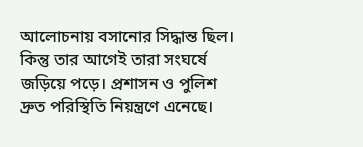আলোচনায় বসানোর সিদ্ধান্ত ছিল। কিন্তু তার আগেই তারা সংঘর্ষে জড়িয়ে পড়ে। প্রশাসন ও পুলিশ দ্রুত পরিস্থিতি নিয়ন্ত্রণে এনেছে।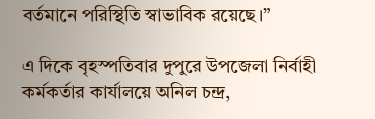বর্তমানে পরিস্থিতি স্বাভাবিক রয়েছে।”

এ দিকে বৃহস্পতিবার দুপুরে উপজেলা নির্বাহী কর্মকর্তার কার্যালয়ে অনিল চন্দ্র,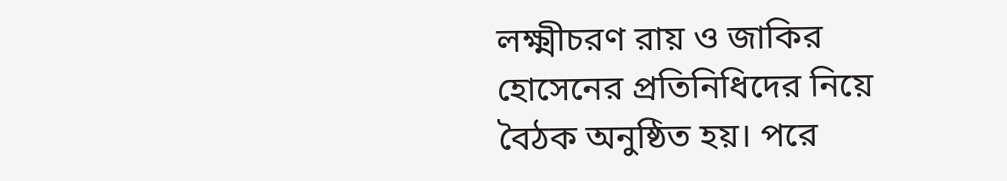লক্ষ্মীচরণ রায় ও জাকির হোসেনের প্রতিনিধিদের নিয়ে বৈঠক অনুষ্ঠিত হয়। পরে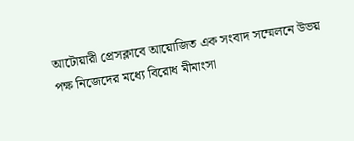আটোয়ারী প্রেসক্লাবে আয়োজিত এক সংবাদ সম্মেলনে উভয় পক্ষ নিজেদের মধ্যে বিরোধ মীমাংসা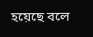হয়েছে বলে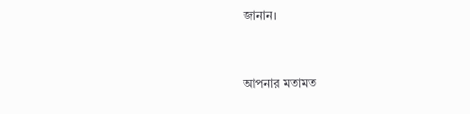জানান।


আপনার মতামত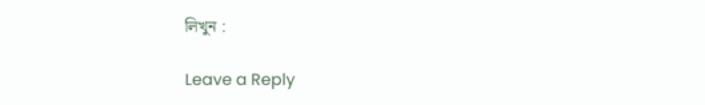লিখুন :

Leave a Reply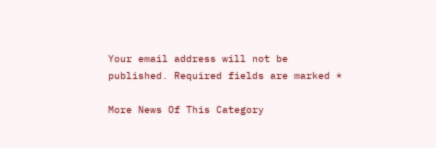Your email address will not be published. Required fields are marked *

More News Of This Category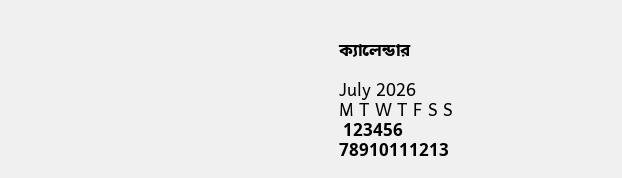ক্যালেন্ডার

July 2026
M T W T F S S
 123456
78910111213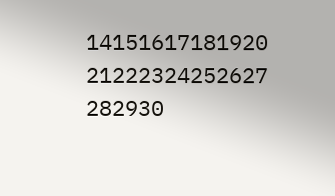14151617181920
21222324252627
282930